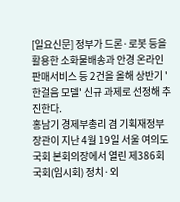[일요신문] 정부가 드론·로봇 등을 활용한 소화물배송과 안경 온라인 판매서비스 등 2건을 올해 상반기 '한걸음 모델' 신규 과제로 선정해 추진한다.
홍남기 경제부총리 겸 기획재정부 장관이 지난 4월 19일 서울 여의도 국회 본회의장에서 열린 제386회 국회(임시회) 정치·외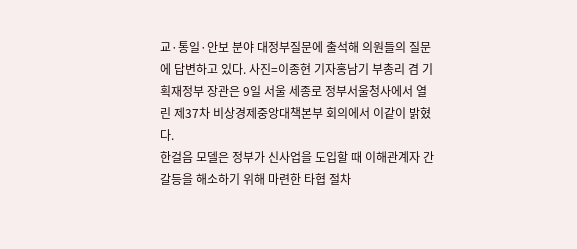교·통일·안보 분야 대정부질문에 출석해 의원들의 질문에 답변하고 있다. 사진=이종현 기자홍남기 부총리 겸 기획재정부 장관은 9일 서울 세종로 정부서울청사에서 열린 제37차 비상경제중앙대책본부 회의에서 이같이 밝혔다.
한걸음 모델은 정부가 신사업을 도입할 때 이해관계자 간 갈등을 해소하기 위해 마련한 타협 절차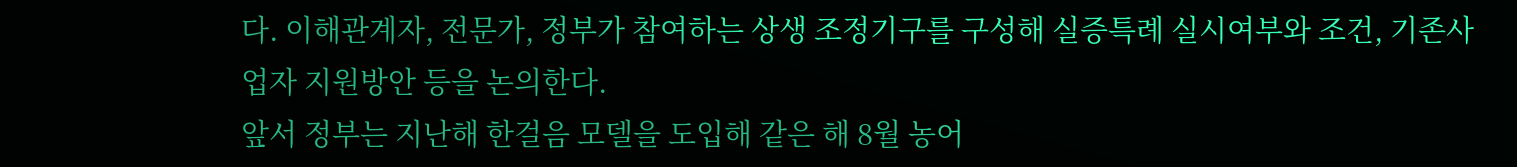다. 이해관계자, 전문가, 정부가 참여하는 상생 조정기구를 구성해 실증특례 실시여부와 조건, 기존사업자 지원방안 등을 논의한다.
앞서 정부는 지난해 한걸음 모델을 도입해 같은 해 8월 농어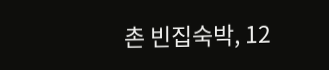촌 빈집숙박, 12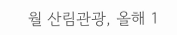월 산림관광, 올해 1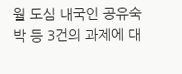월 도심 내국인 공유숙박 등 3건의 과제에 대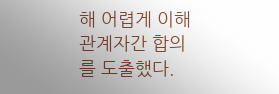해 어렵게 이해관계자간 합의를 도출했다.